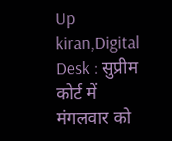Up kiran,Digital Desk : सुप्रीम कोर्ट में मंगलवार को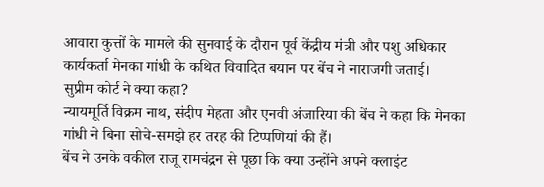आवारा कुत्तों के मामले की सुनवाई के दौरान पूर्व केंद्रीय मंत्री और पशु अधिकार कार्यकर्ता मेनका गांधी के कथित विवादित बयान पर बेंच ने नाराजगी जताई।
सुप्रीम कोर्ट ने क्या कहा?
न्यायमूर्ति विक्रम नाथ, संदीप मेहता और एनवी अंजारिया की बेंच ने कहा कि मेनका गांधी ने बिना सोचे-समझे हर तरह की टिप्पणियां की हैं।
बेंच ने उनके वकील राजू रामचंद्रन से पूछा कि क्या उन्होंने अपने क्लाइंट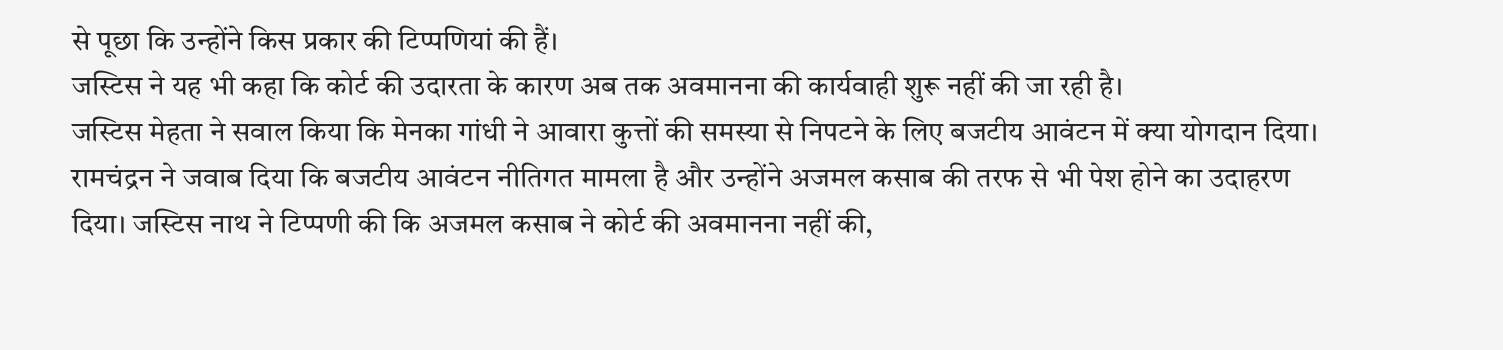से पूछा कि उन्होंने किस प्रकार की टिप्पणियां की हैं।
जस्टिस ने यह भी कहा कि कोर्ट की उदारता के कारण अब तक अवमानना की कार्यवाही शुरू नहीं की जा रही है।
जस्टिस मेहता ने सवाल किया कि मेनका गांधी ने आवारा कुत्तों की समस्या से निपटने के लिए बजटीय आवंटन में क्या योगदान दिया।
रामचंद्रन ने जवाब दिया कि बजटीय आवंटन नीतिगत मामला है और उन्होंने अजमल कसाब की तरफ से भी पेश होने का उदाहरण दिया। जस्टिस नाथ ने टिप्पणी की कि अजमल कसाब ने कोर्ट की अवमानना नहीं की,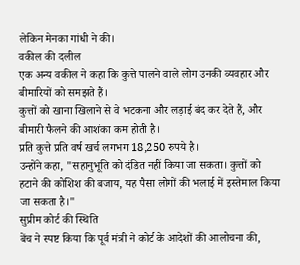लेकिन मेनका गांधी ने की।
वकील की दलील
एक अन्य वकील ने कहा कि कुत्ते पालने वाले लोग उनकी व्यवहार और बीमारियों को समझते हैं।
कुत्तों को खाना खिलाने से वे भटकना और लड़ाई बंद कर देते हैं, और बीमारी फैलने की आशंका कम होती है।
प्रति कुत्ते प्रति वर्ष खर्च लगभग 18,250 रुपये है।
उन्होंने कहा, "सहानुभूति को दंडित नहीं किया जा सकता। कुत्तों को हटाने की कोशिश की बजाय, यह पैसा लोगों की भलाई में इस्तेमाल किया जा सकता है।"
सुप्रीम कोर्ट की स्थिति
बेंच ने स्पष्ट किया कि पूर्व मंत्री ने कोर्ट के आदेशों की आलोचना की,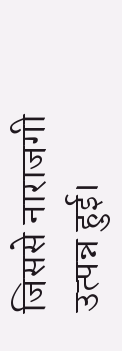जिससे नाराजगी उत्पन्न हुई।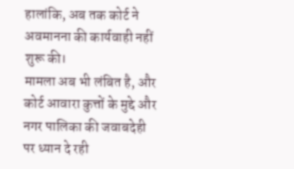हालांकि, अब तक कोर्ट ने अवमानना की कार्यवाही नहीं शुरू की।
मामला अब भी लंबित है, और कोर्ट आवारा कुत्तों के मुद्दे और नगर पालिका की जवाबदेही पर ध्यान दे रही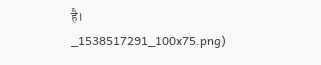है।
_1538517291_100x75.png)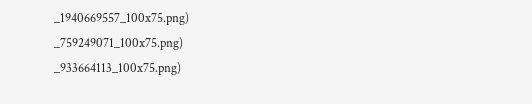_1940669557_100x75.png)
_759249071_100x75.png)
_933664113_100x75.png)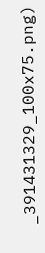_391431329_100x75.png)